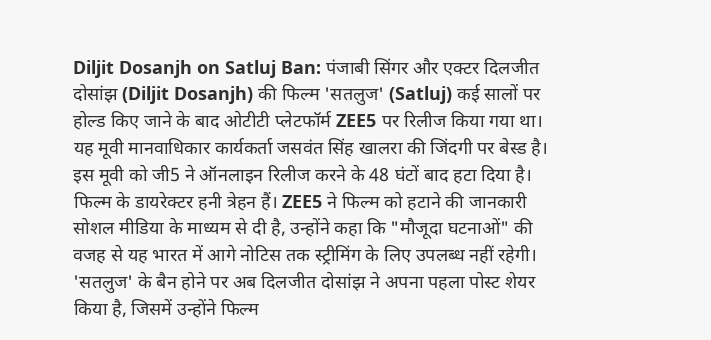Diljit Dosanjh on Satluj Ban: पंजाबी सिंगर और एक्टर दिलजीत दोसांझ (Diljit Dosanjh) की फिल्म 'सतलुज' (Satluj) कई सालों पर होल्ड किए जाने के बाद ओटीटी प्लेटफॉर्म ZEE5 पर रिलीज किया गया था। यह मूवी मानवाधिकार कार्यकर्ता जसवंत सिंह खालरा की जिंदगी पर बेस्ड है। इस मूवी को जी5 ने ऑनलाइन रिलीज करने के 48 घंटों बाद हटा दिया है। फिल्म के डायरेक्टर हनी त्रेहन हैं। ZEE5 ने फिल्म को हटाने की जानकारी सोशल मीडिया के माध्यम से दी है, उन्होंने कहा कि "मौजूदा घटनाओं" की वजह से यह भारत में आगे नोटिस तक स्ट्रीमिंग के लिए उपलब्ध नहीं रहेगी। 'सतलुज' के बैन होने पर अब दिलजीत दोसांझ ने अपना पहला पोस्ट शेयर किया है, जिसमें उन्होंने फिल्म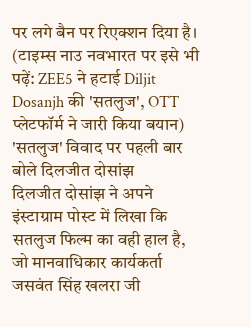पर लगे बैन पर रिएक्शन दिया है। (टाइम्स नाउ नवभारत पर इसे भी पढ़ें: ZEE5 ने हटाई Diljit Dosanjh की 'सतलुज', OTT प्लेटफॉर्म ने जारी किया बयान)
'सतलुज' विवाद पर पहली बार बोले दिलजीत दोसांझ
दिलजीत दोसांझ ने अपने इंस्टाग्राम पोस्ट में लिखा कि सतलुज फिल्म का वही हाल है, जो मानवाधिकार कार्यकर्ता जसवंत सिंह खलरा जी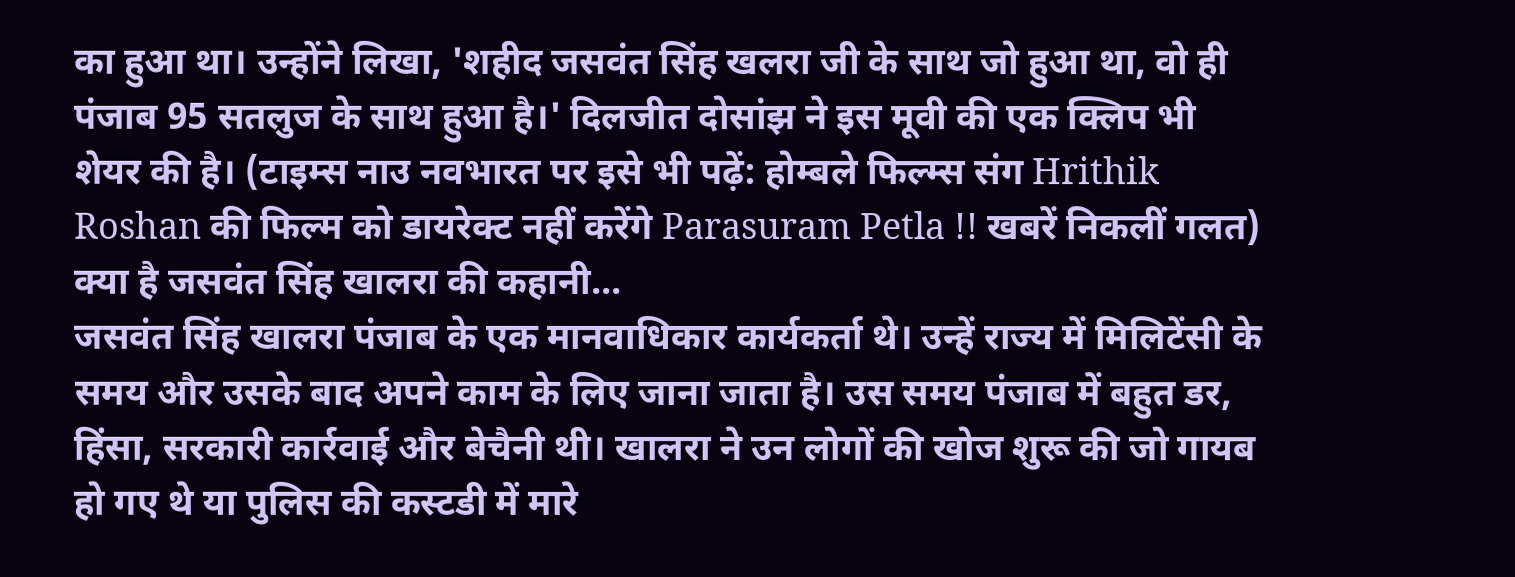का हुआ था। उन्होंने लिखा, 'शहीद जसवंत सिंह खलरा जी के साथ जो हुआ था, वो ही पंजाब 95 सतलुज के साथ हुआ है।' दिलजीत दोसांझ ने इस मूवी की एक क्लिप भी शेयर की है। (टाइम्स नाउ नवभारत पर इसे भी पढ़ें: होम्बले फिल्म्स संग Hrithik Roshan की फिल्म को डायरेक्ट नहीं करेंगे Parasuram Petla !! खबरें निकलीं गलत)
क्या है जसवंत सिंह खालरा की कहानी...
जसवंत सिंह खालरा पंजाब के एक मानवाधिकार कार्यकर्ता थे। उन्हें राज्य में मिलिटेंसी के समय और उसके बाद अपने काम के लिए जाना जाता है। उस समय पंजाब में बहुत डर, हिंसा, सरकारी कार्रवाई और बेचैनी थी। खालरा ने उन लोगों की खोज शुरू की जो गायब हो गए थे या पुलिस की कस्टडी में मारे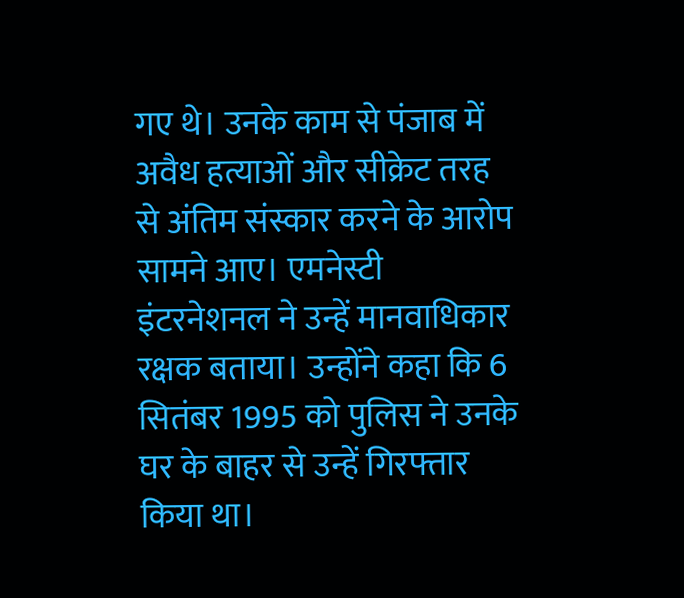गए थे। उनके काम से पंजाब में अवैध हत्याओं और सीक्रेट तरह से अंतिम संस्कार करने के आरोप सामने आए। एमनेस्टी इंटरनेशनल ने उन्हें मानवाधिकार रक्षक बताया। उन्होंने कहा कि 6 सितंबर 1995 को पुलिस ने उनके घर के बाहर से उन्हें गिरफ्तार किया था।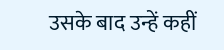उसके बाद उन्हें कहीं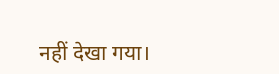नहीं देखा गया।